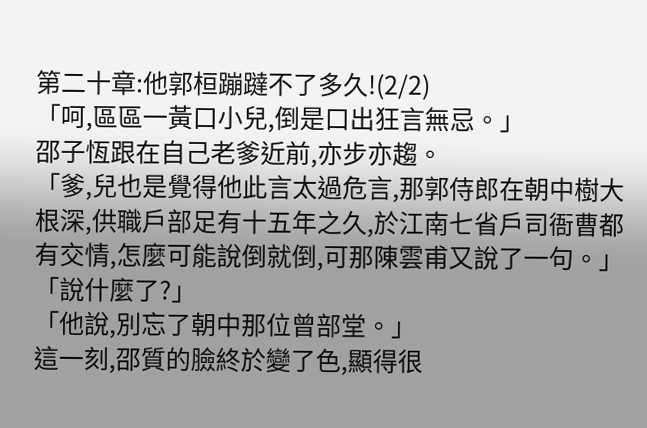第二十章:他郭桓蹦躂不了多久!(2/2)
「呵,區區一黃口小兒,倒是口出狂言無忌。」
邵子恆跟在自己老爹近前,亦步亦趨。
「爹,兒也是覺得他此言太過危言,那郭侍郎在朝中樹大根深,供職戶部足有十五年之久,於江南七省戶司衙曹都有交情,怎麼可能說倒就倒,可那陳雲甫又說了一句。」
「說什麼了?」
「他說,別忘了朝中那位曾部堂。」
這一刻,邵質的臉終於變了色,顯得很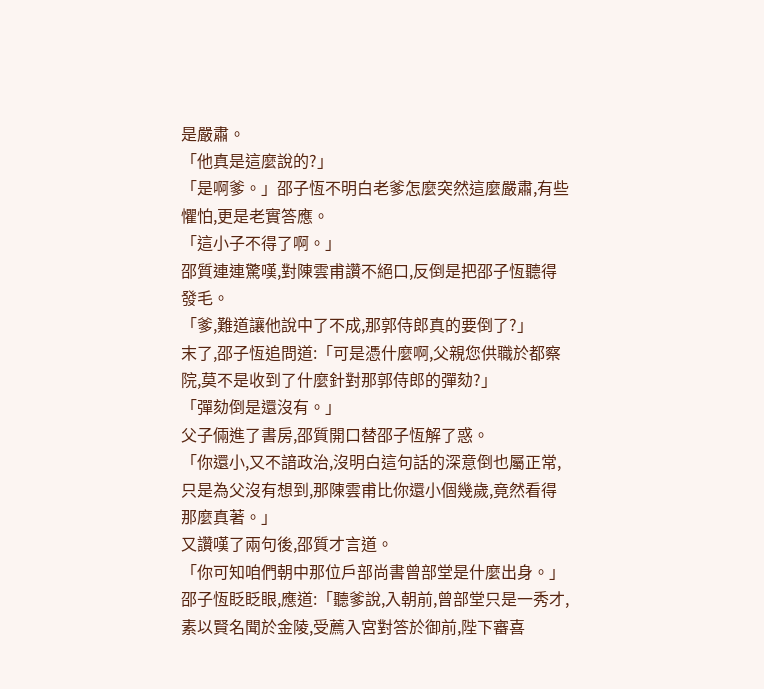是嚴肅。
「他真是這麼說的?」
「是啊爹。」邵子恆不明白老爹怎麼突然這麼嚴肅,有些懼怕,更是老實答應。
「這小子不得了啊。」
邵質連連驚嘆,對陳雲甫讚不絕口,反倒是把邵子恆聽得發毛。
「爹,難道讓他說中了不成,那郭侍郎真的要倒了?」
末了,邵子恆追問道:「可是憑什麼啊,父親您供職於都察院,莫不是收到了什麼針對那郭侍郎的彈劾?」
「彈劾倒是還沒有。」
父子倆進了書房,邵質開口替邵子恆解了惑。
「你還小,又不諳政治,沒明白這句話的深意倒也屬正常,只是為父沒有想到,那陳雲甫比你還小個幾歲,竟然看得那麼真著。」
又讚嘆了兩句後,邵質才言道。
「你可知咱們朝中那位戶部尚書曾部堂是什麼出身。」
邵子恆眨眨眼,應道:「聽爹說,入朝前,曾部堂只是一秀才,素以賢名聞於金陵,受薦入宮對答於御前,陛下審喜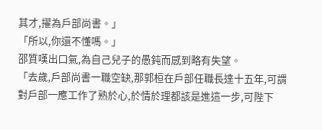其才,擢為戶部尚書。」
「所以,你還不懂嗎。」
邵質嘆出口氣,為自己兒子的愚鈍而感到略有失望。
「去歲,戶部尚書一職空缺,那郭桓在戶部任職長達十五年,可謂對戶部一應工作了熟於心,於情於理都該是進這一步,可陛下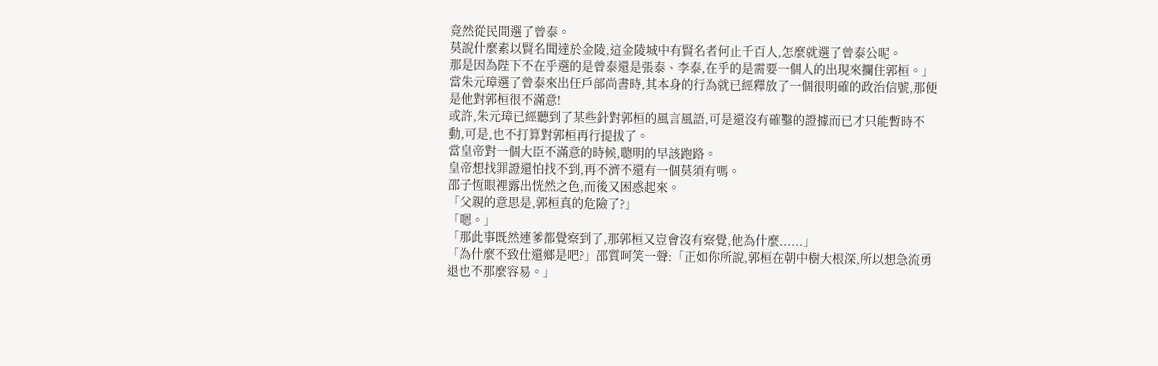竟然從民間選了曾泰。
莫說什麼素以賢名聞達於金陵,這金陵城中有賢名者何止千百人,怎麼就選了曾泰公呢。
那是因為陛下不在乎選的是曾泰還是張泰、李泰,在乎的是需要一個人的出現來攔住郭桓。」
當朱元璋選了曾泰來出任戶部尚書時,其本身的行為就已經釋放了一個很明確的政治信號,那便是他對郭桓很不滿意!
或許,朱元璋已經聽到了某些針對郭桓的風言風語,可是還沒有確鑿的證據而已才只能暫時不動,可是,也不打算對郭桓再行提拔了。
當皇帝對一個大臣不滿意的時候,聰明的早該跑路。
皇帝想找罪證還怕找不到,再不濟不還有一個莫須有嗎。
邵子恆眼裡露出恍然之色,而後又困惑起來。
「父親的意思是,郭桓真的危險了?」
「嗯。」
「那此事既然連爹都覺察到了,那郭桓又豈會沒有察覺,他為什麼......」
「為什麼不致仕還鄉是吧?」邵質呵笑一聲:「正如你所說,郭桓在朝中樹大根深,所以想急流勇退也不那麼容易。」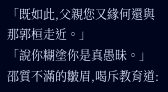「既如此,父親您又緣何還與那郭桓走近。」
「說你糊塗你是真愚昧。」
邵質不滿的皺眉,喝斥教育道: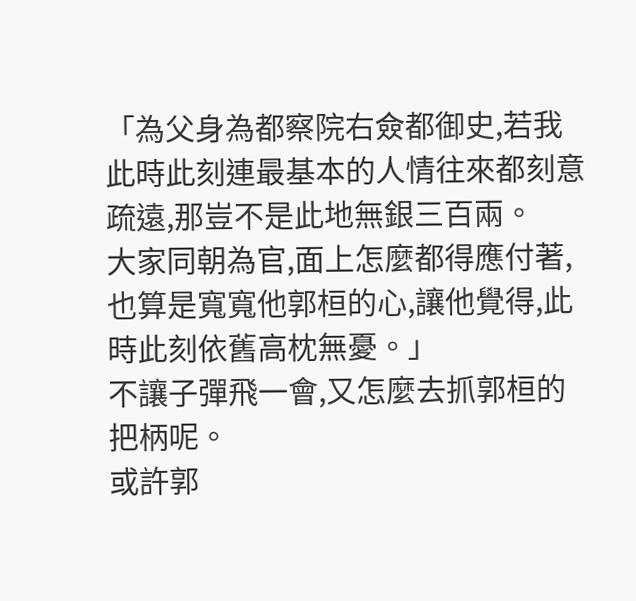「為父身為都察院右僉都御史,若我此時此刻連最基本的人情往來都刻意疏遠,那豈不是此地無銀三百兩。
大家同朝為官,面上怎麼都得應付著,也算是寬寬他郭桓的心,讓他覺得,此時此刻依舊高枕無憂。」
不讓子彈飛一會,又怎麼去抓郭桓的把柄呢。
或許郭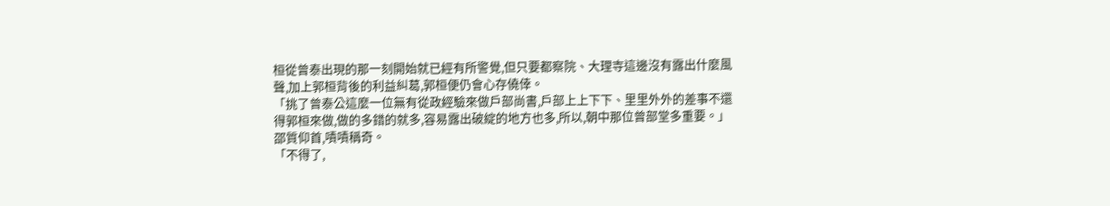桓從曾泰出現的那一刻開始就已經有所警覺,但只要都察院、大理寺這邊沒有露出什麼風聲,加上郭桓背後的利益糾葛,郭桓便仍會心存僥倖。
「挑了曾泰公這麼一位無有從政經驗來做戶部尚書,戶部上上下下、里里外外的差事不還得郭桓來做,做的多錯的就多,容易露出破綻的地方也多,所以,朝中那位曾部堂多重要。」
邵質仰首,嘖嘖稱奇。
「不得了,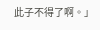此子不得了啊。」